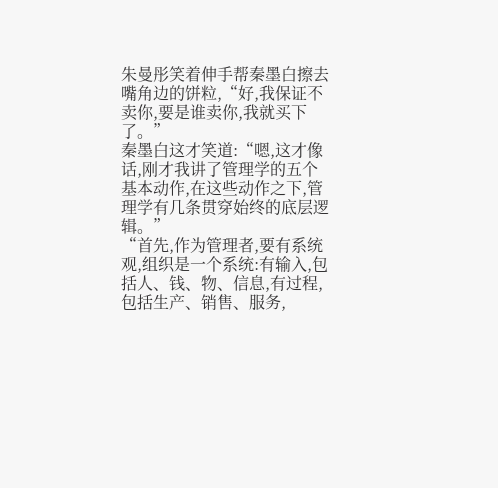朱曼彤笑着伸手帮秦墨白擦去嘴角边的饼粒,“好,我保证不卖你,要是谁卖你,我就买下了。”
秦墨白这才笑道:“嗯,这才像话,刚才我讲了管理学的五个基本动作,在这些动作之下,管理学有几条贯穿始终的底层逻辑。”
“首先,作为管理者,要有系统观,组织是一个系统:有输入,包括人、钱、物、信息,有过程,包括生产、销售、服务,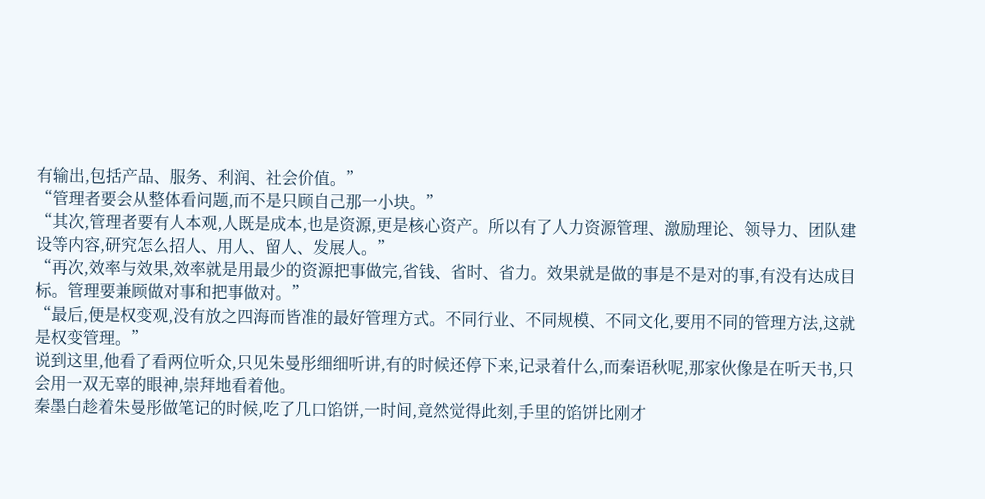有输出,包括产品、服务、利润、社会价值。”
“管理者要会从整体看问题,而不是只顾自己那一小块。”
“其次,管理者要有人本观,人既是成本,也是资源,更是核心资产。所以有了人力资源管理、激励理论、领导力、团队建设等内容,研究怎么招人、用人、留人、发展人。”
“再次,效率与效果,效率就是用最少的资源把事做完,省钱、省时、省力。效果就是做的事是不是对的事,有没有达成目标。管理要兼顾做对事和把事做对。”
“最后,便是权变观,没有放之四海而皆准的最好管理方式。不同行业、不同规模、不同文化,要用不同的管理方法,这就是权变管理。”
说到这里,他看了看两位听众,只见朱曼彤细细听讲,有的时候还停下来,记录着什么,而秦语秋呢,那家伙像是在听天书,只会用一双无辜的眼神,崇拜地看着他。
秦墨白趁着朱曼彤做笔记的时候,吃了几口馅饼,一时间,竟然觉得此刻,手里的馅饼比刚才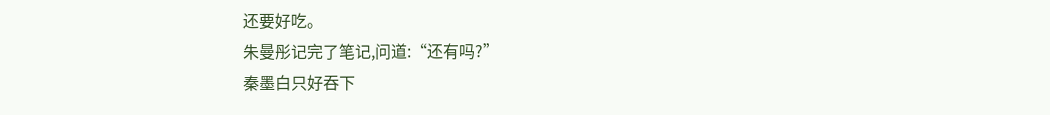还要好吃。
朱曼彤记完了笔记,问道:“还有吗?”
秦墨白只好吞下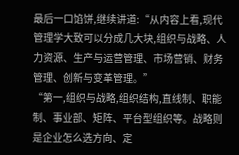最后一口馅饼,继续讲道:“从内容上看,现代管理学大致可以分成几大块,组织与战略、人力资源、生产与运营管理、市场营销、财务管理、创新与变革管理。”
“第一,组织与战略,组织结构,直线制、职能制、事业部、矩阵、平台型组织等。战略则是企业怎么选方向、定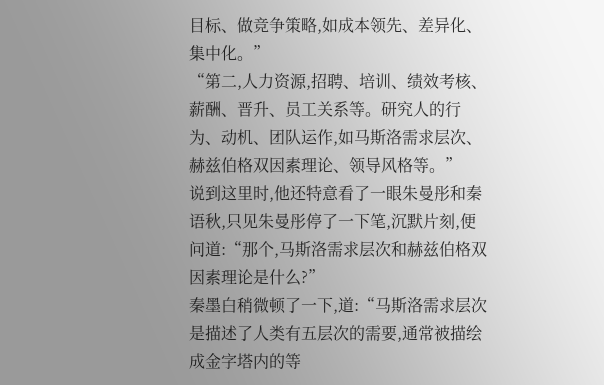目标、做竞争策略,如成本领先、差异化、集中化。”
“第二,人力资源,招聘、培训、绩效考核、薪酬、晋升、员工关系等。研究人的行为、动机、团队运作,如马斯洛需求层次、赫兹伯格双因素理论、领导风格等。”
说到这里时,他还特意看了一眼朱曼彤和秦语秋,只见朱曼彤停了一下笔,沉默片刻,便问道:“那个,马斯洛需求层次和赫兹伯格双因素理论是什么?”
秦墨白稍微顿了一下,道:“马斯洛需求层次是描述了人类有五层次的需要,通常被描绘成金字塔内的等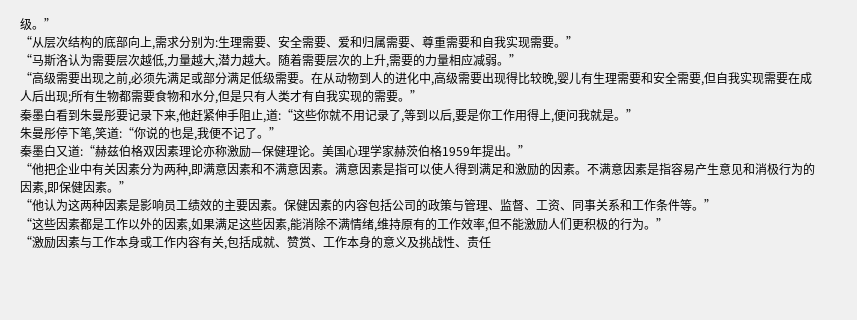级。”
“从层次结构的底部向上,需求分别为:生理需要、安全需要、爱和归属需要、尊重需要和自我实现需要。”
“马斯洛认为需要层次越低,力量越大,潜力越大。随着需要层次的上升,需要的力量相应减弱。”
“高级需要出现之前,必须先满足或部分满足低级需要。在从动物到人的进化中,高级需要出现得比较晚,婴儿有生理需要和安全需要,但自我实现需要在成人后出现;所有生物都需要食物和水分,但是只有人类才有自我实现的需要。”
秦墨白看到朱曼彤要记录下来,他赶紧伸手阻止,道:“这些你就不用记录了,等到以后,要是你工作用得上,便问我就是。”
朱曼彤停下笔,笑道:“你说的也是,我便不记了。”
秦墨白又道:“赫兹伯格双因素理论亦称激励—保健理论。美国心理学家赫茨伯格1959年提出。”
“他把企业中有关因素分为两种,即满意因素和不满意因素。满意因素是指可以使人得到满足和激励的因素。不满意因素是指容易产生意见和消极行为的因素,即保健因素。”
“他认为这两种因素是影响员工绩效的主要因素。保健因素的内容包括公司的政策与管理、监督、工资、同事关系和工作条件等。”
“这些因素都是工作以外的因素,如果满足这些因素,能消除不满情绪,维持原有的工作效率,但不能激励人们更积极的行为。”
“激励因素与工作本身或工作内容有关,包括成就、赞赏、工作本身的意义及挑战性、责任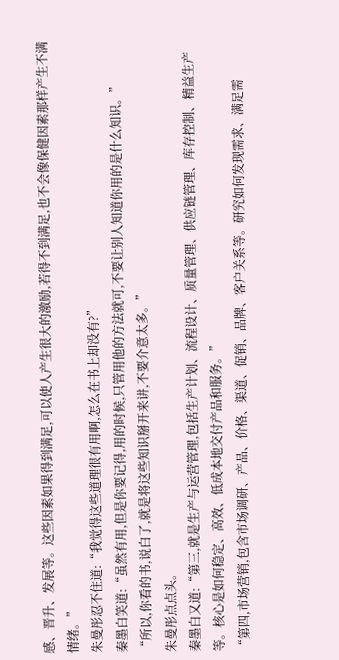感、晋升、发展等。这些因素如果得到满足,可以使人产生很大的激励,若得不到满足,也不会像保健因素那样产生不满情绪。”
朱曼彤忍不住道:“我觉得这些道理很有用啊,怎么在书上却没有?”
秦墨白笑道:“虽然有用,但是你要记得,用的时候,只管用他的方法就可,不要让别人知道你用的是什么知识。”
“所以,你看的书,说白了,就是将这些知识掰开来讲,不要介意太多。”
朱曼彤点点头。
秦墨白又道:“第三,就是生产与运营管理,包括生产计划、流程设计、质量管理、供应链管理、库存控制、精益生产等。核心是如何稳定、高效、低成本地交付产品和服务。”
“第四,市场营销,包含市场调研、产品、价格、渠道、促销、品牌、客户关系等。研究如何发现需求、满足需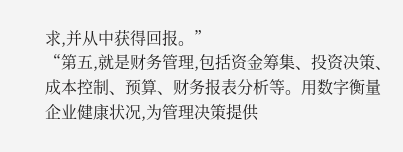求,并从中获得回报。”
“第五,就是财务管理,包括资金筹集、投资决策、成本控制、预算、财务报表分析等。用数字衡量企业健康状况,为管理决策提供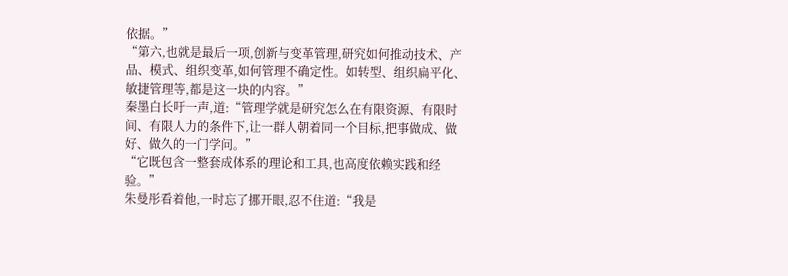依据。”
“第六,也就是最后一项,创新与变革管理,研究如何推动技术、产品、模式、组织变革,如何管理不确定性。如转型、组织扁平化、敏捷管理等,都是这一块的内容。”
秦墨白长吁一声,道:“管理学就是研究怎么在有限资源、有限时间、有限人力的条件下,让一群人朝着同一个目标,把事做成、做好、做久的一门学问。”
“它既包含一整套成体系的理论和工具,也高度依赖实践和经验。”
朱曼彤看着他,一时忘了挪开眼,忍不住道:“我是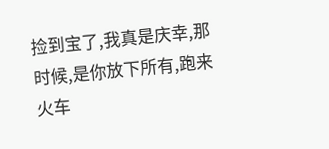捡到宝了,我真是庆幸,那时候,是你放下所有,跑来火车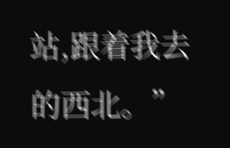站,跟着我去的西北。”